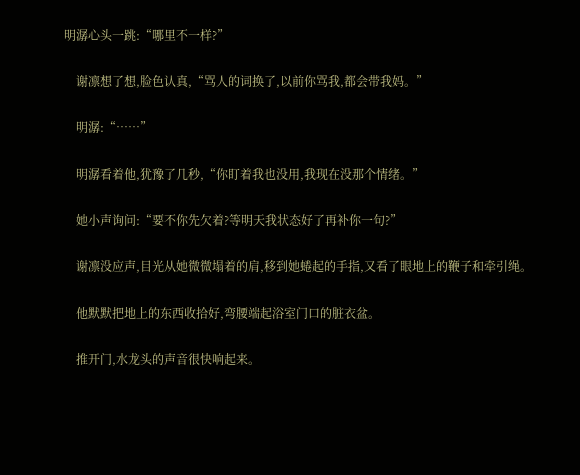明潺心头一跳:“哪里不一样?”

    谢凛想了想,脸色认真,“骂人的词换了,以前你骂我,都会带我妈。”

    明潺:“……”

    明潺看着他,犹豫了几秒,“你盯着我也没用,我现在没那个情绪。”

    她小声询问:“要不你先欠着?等明天我状态好了再补你一句?”

    谢凛没应声,目光从她微微塌着的肩,移到她蜷起的手指,又看了眼地上的鞭子和牵引绳。

    他默默把地上的东西收拾好,弯腰端起浴室门口的脏衣盆。

    推开门,水龙头的声音很快响起来。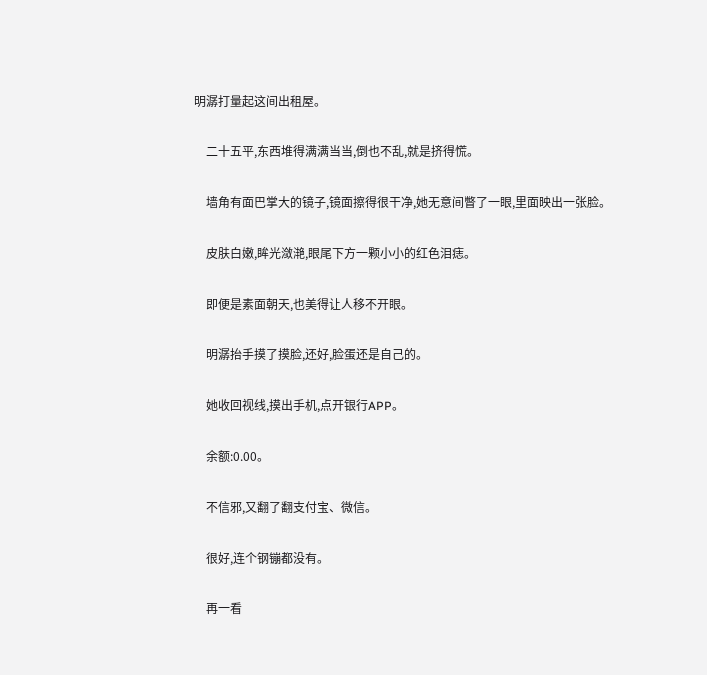明潺打量起这间出租屋。

    二十五平,东西堆得满满当当,倒也不乱,就是挤得慌。

    墙角有面巴掌大的镜子,镜面擦得很干净,她无意间瞥了一眼,里面映出一张脸。

    皮肤白嫩,眸光潋滟,眼尾下方一颗小小的红色泪痣。

    即便是素面朝天,也美得让人移不开眼。

    明潺抬手摸了摸脸,还好,脸蛋还是自己的。

    她收回视线,摸出手机,点开银行APP。

    余额:0.00。

    不信邪,又翻了翻支付宝、微信。

    很好,连个钢镚都没有。

    再一看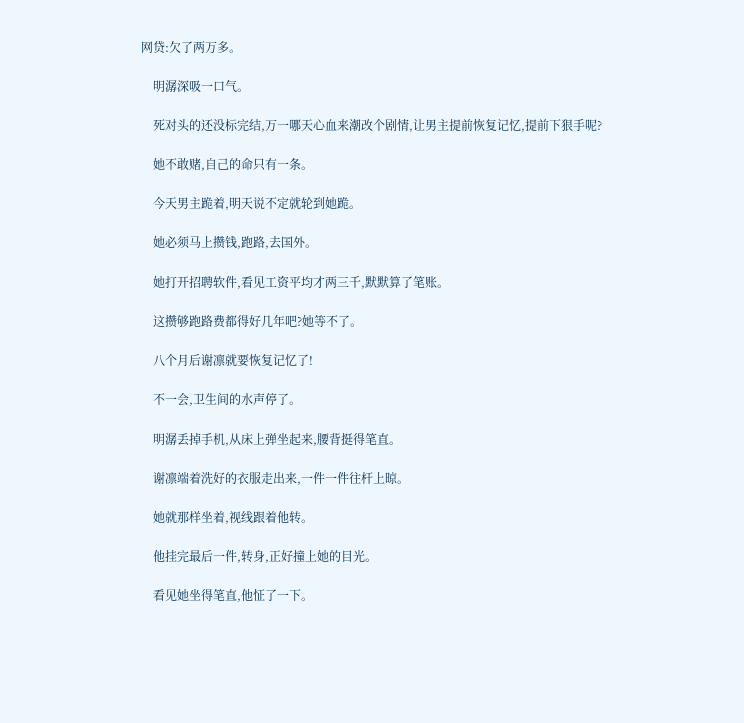网贷:欠了两万多。

    明潺深吸一口气。

    死对头的还没标完结,万一哪天心血来潮改个剧情,让男主提前恢复记忆,提前下狠手呢?

    她不敢赌,自己的命只有一条。

    今天男主跪着,明天说不定就轮到她跪。

    她必须马上攒钱,跑路,去国外。

    她打开招聘软件,看见工资平均才两三千,默默算了笔账。

    这攒够跑路费都得好几年吧?她等不了。

    八个月后谢凛就要恢复记忆了!

    不一会,卫生间的水声停了。

    明潺丢掉手机,从床上弹坐起来,腰背挺得笔直。

    谢凛端着洗好的衣服走出来,一件一件往杆上晾。

    她就那样坐着,视线跟着他转。

    他挂完最后一件,转身,正好撞上她的目光。

    看见她坐得笔直,他怔了一下。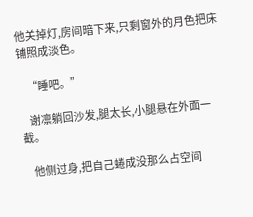他关掉灯,房间暗下来,只剩窗外的月色把床铺照成淡色。

    “睡吧。”

    谢凛躺回沙发,腿太长,小腿悬在外面一截。

    他侧过身,把自己蜷成没那么占空间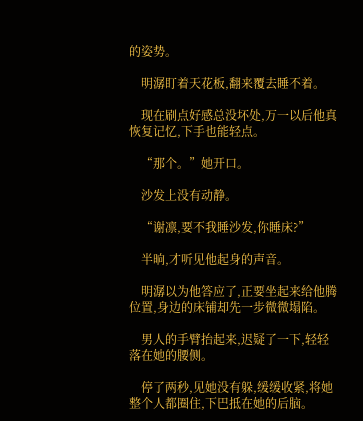的姿势。

    明潺盯着天花板,翻来覆去睡不着。

    现在刷点好感总没坏处,万一以后他真恢复记忆,下手也能轻点。

    “那个。”她开口。

    沙发上没有动静。

    “谢凛,要不我睡沙发,你睡床?”

    半晌,才听见他起身的声音。

    明潺以为他答应了,正要坐起来给他腾位置,身边的床铺却先一步微微塌陷。

    男人的手臂抬起来,迟疑了一下,轻轻落在她的腰侧。

    停了两秒,见她没有躲,缓缓收紧,将她整个人都圈住,下巴抵在她的后脑。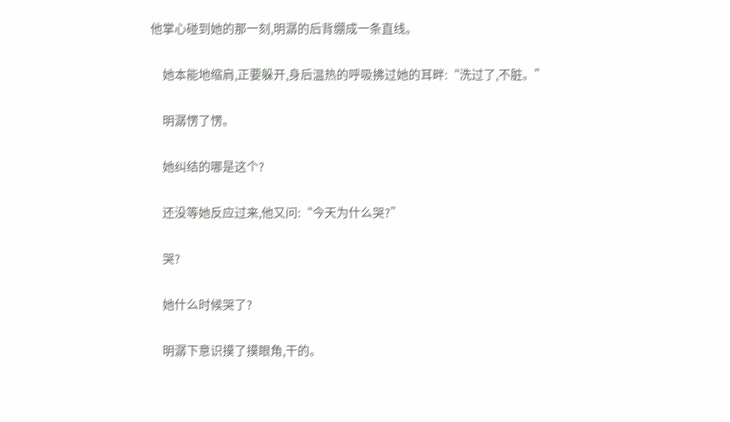他掌心碰到她的那一刻,明潺的后背绷成一条直线。

    她本能地缩肩,正要躲开,身后温热的呼吸拂过她的耳畔:“洗过了,不脏。”

    明潺愣了愣。

    她纠结的哪是这个?

    还没等她反应过来,他又问:“今天为什么哭?”

    哭?

    她什么时候哭了?

    明潺下意识摸了摸眼角,干的。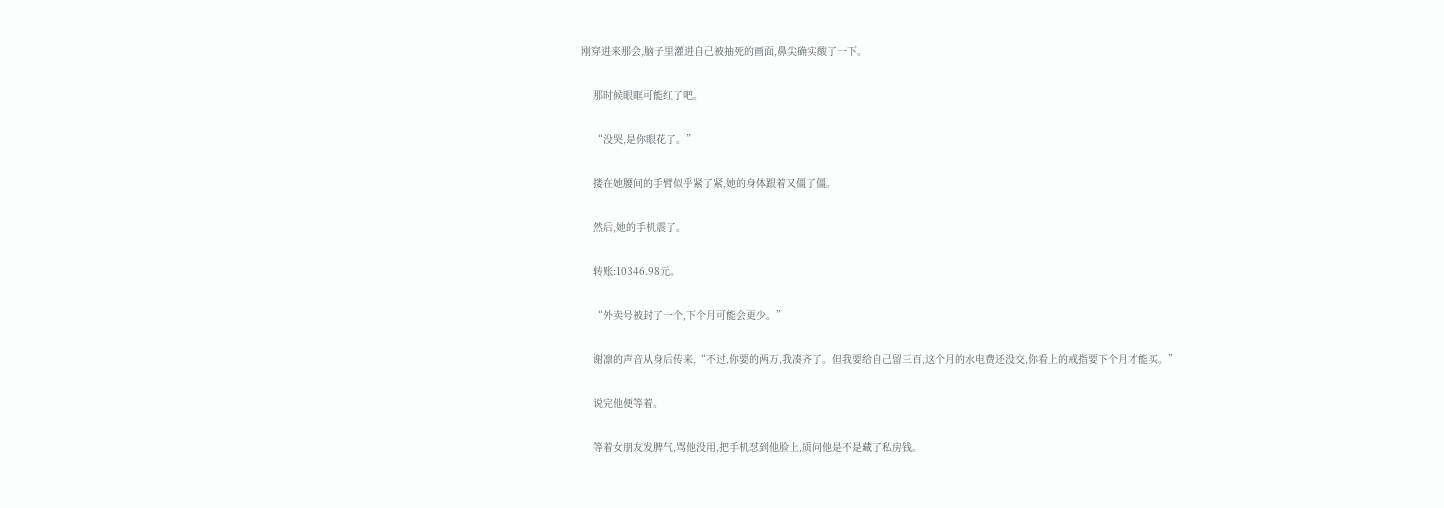刚穿进来那会,脑子里灌进自己被抽死的画面,鼻尖确实酸了一下。

    那时候眼眶可能红了吧。

    “没哭,是你眼花了。”

    搂在她腰间的手臂似乎紧了紧,她的身体跟着又僵了僵。

    然后,她的手机震了。

    转账:10346.98元。

    “外卖号被封了一个,下个月可能会更少。”

    谢凛的声音从身后传来,“不过,你要的两万,我凑齐了。但我要给自己留三百,这个月的水电费还没交,你看上的戒指要下个月才能买。”

    说完他便等着。

    等着女朋友发脾气,骂他没用,把手机怼到他脸上,质问他是不是藏了私房钱。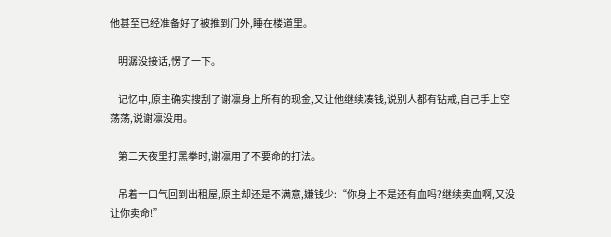他甚至已经准备好了被推到门外,睡在楼道里。

    明潺没接话,愣了一下。

    记忆中,原主确实搜刮了谢凛身上所有的现金,又让他继续凑钱,说别人都有钻戒,自己手上空荡荡,说谢凛没用。

    第二天夜里打黑拳时,谢凛用了不要命的打法。

    吊着一口气回到出租屋,原主却还是不满意,嫌钱少:“你身上不是还有血吗?继续卖血啊,又没让你卖命!”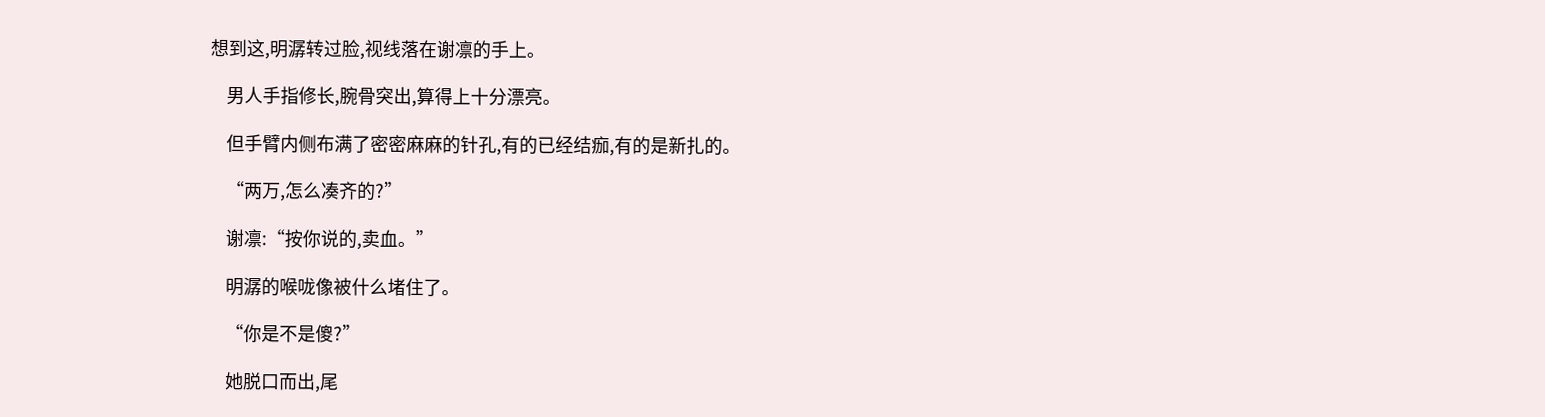想到这,明潺转过脸,视线落在谢凛的手上。

    男人手指修长,腕骨突出,算得上十分漂亮。

    但手臂内侧布满了密密麻麻的针孔,有的已经结痂,有的是新扎的。

    “两万,怎么凑齐的?”

    谢凛:“按你说的,卖血。”

    明潺的喉咙像被什么堵住了。

    “你是不是傻?”

    她脱口而出,尾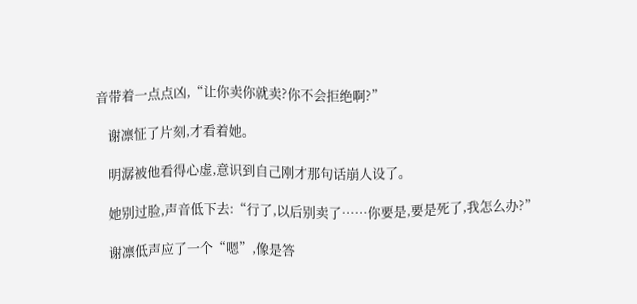音带着一点点凶,“让你卖你就卖?你不会拒绝啊?”

    谢凛怔了片刻,才看着她。

    明潺被他看得心虚,意识到自己刚才那句话崩人设了。

    她别过脸,声音低下去:“行了,以后别卖了……你要是,要是死了,我怎么办?”

    谢凛低声应了一个“嗯”,像是答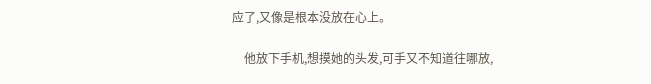应了,又像是根本没放在心上。

    他放下手机,想摸她的头发,可手又不知道往哪放,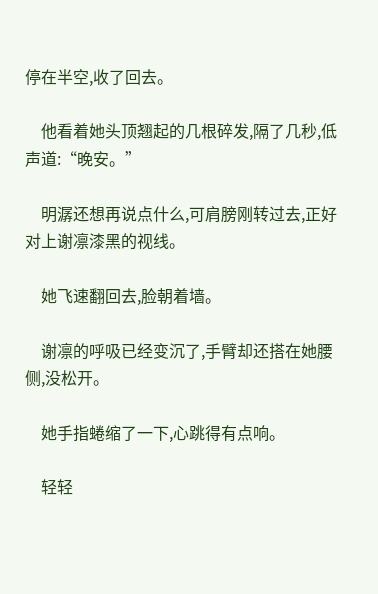停在半空,收了回去。

    他看着她头顶翘起的几根碎发,隔了几秒,低声道:“晚安。”

    明潺还想再说点什么,可肩膀刚转过去,正好对上谢凛漆黑的视线。

    她飞速翻回去,脸朝着墙。

    谢凛的呼吸已经变沉了,手臂却还搭在她腰侧,没松开。

    她手指蜷缩了一下,心跳得有点响。

    轻轻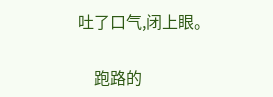吐了口气,闭上眼。

    跑路的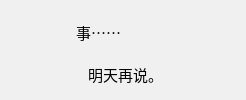事……

    明天再说。